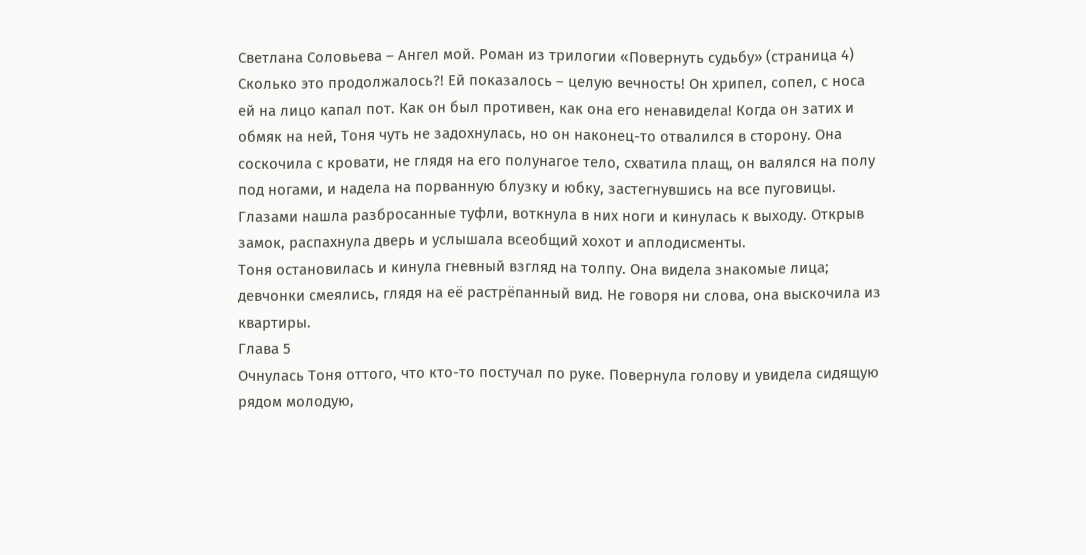Светлана Соловьева – Ангел мой. Роман из трилогии «Повернуть судьбу» (страница 4)
Сколько это продолжалось?! Ей показалось – целую вечность! Он хрипел, сопел, с носа ей на лицо капал пот. Как он был противен, как она его ненавидела! Когда он затих и обмяк на ней, Тоня чуть не задохнулась, но он наконец-то отвалился в сторону. Она соскочила с кровати, не глядя на его полунагое тело, схватила плащ, он валялся на полу под ногами, и надела на порванную блузку и юбку, застегнувшись на все пуговицы. Глазами нашла разбросанные туфли, воткнула в них ноги и кинулась к выходу. Открыв замок, распахнула дверь и услышала всеобщий хохот и аплодисменты.
Тоня остановилась и кинула гневный взгляд на толпу. Она видела знакомые лица; девчонки смеялись, глядя на её растрёпанный вид. Не говоря ни слова, она выскочила из квартиры.
Глава 5
Очнулась Тоня оттого, что кто-то постучал по руке. Повернула голову и увидела сидящую рядом молодую,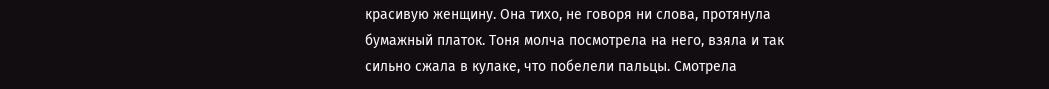красивую женщину. Она тихо, не говоря ни слова, протянула бумажный платок. Тоня молча посмотрела на него, взяла и так сильно сжала в кулаке, что побелели пальцы. Смотрела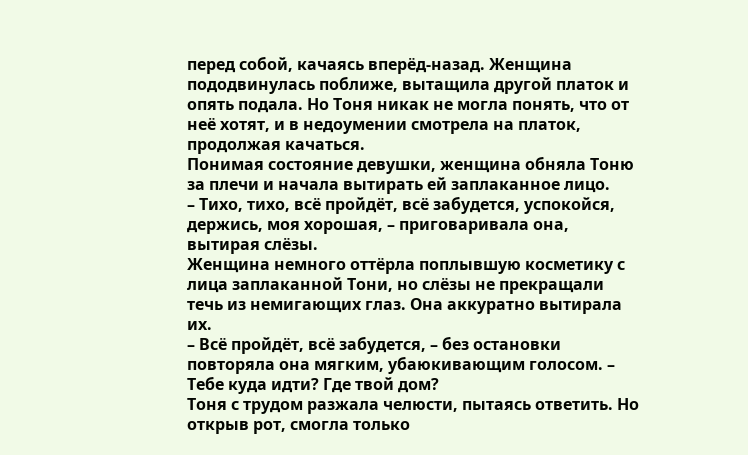перед собой, качаясь вперёд-назад. Женщина пододвинулась поближе, вытащила другой платок и опять подала. Но Тоня никак не могла понять, что от неё хотят, и в недоумении смотрела на платок, продолжая качаться.
Понимая состояние девушки, женщина обняла Тоню за плечи и начала вытирать ей заплаканное лицо.
– Тихо, тихо, всё пройдёт, всё забудется, успокойся, держись, моя хорошая, – приговаривала она, вытирая слёзы.
Женщина немного оттёрла поплывшую косметику с лица заплаканной Тони, но слёзы не прекращали течь из немигающих глаз. Она аккуратно вытирала их.
– Всё пройдёт, всё забудется, – без остановки повторяла она мягким, убаюкивающим голосом. – Тебе куда идти? Где твой дом?
Тоня с трудом разжала челюсти, пытаясь ответить. Но открыв рот, смогла только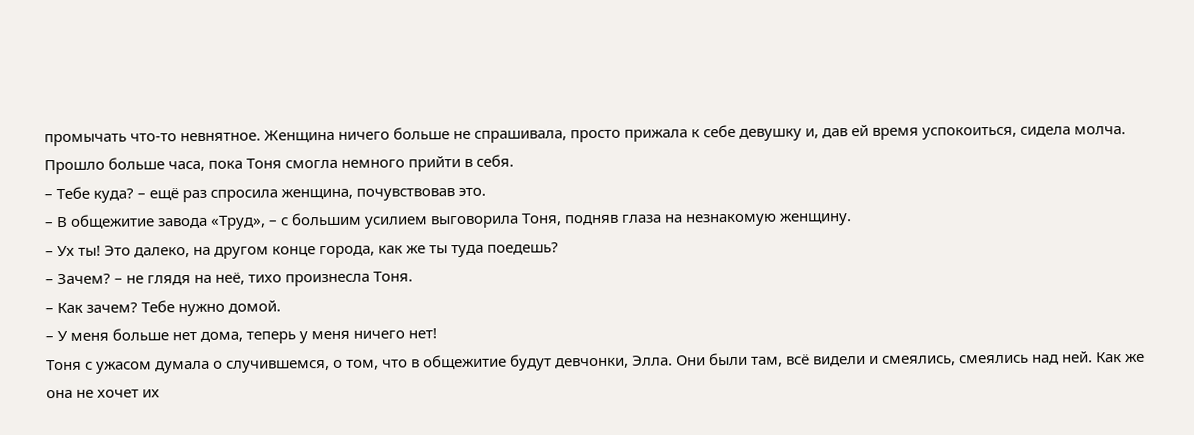промычать что-то невнятное. Женщина ничего больше не спрашивала, просто прижала к себе девушку и, дав ей время успокоиться, сидела молча. Прошло больше часа, пока Тоня смогла немного прийти в себя.
– Тебе куда? – ещё раз спросила женщина, почувствовав это.
– В общежитие завода «Труд», – с большим усилием выговорила Тоня, подняв глаза на незнакомую женщину.
– Ух ты! Это далеко, на другом конце города, как же ты туда поедешь?
– Зачем? – не глядя на неё, тихо произнесла Тоня.
– Как зачем? Тебе нужно домой.
– У меня больше нет дома, теперь у меня ничего нет!
Тоня с ужасом думала о случившемся, о том, что в общежитие будут девчонки, Элла. Они были там, всё видели и смеялись, смеялись над ней. Как же она не хочет их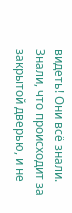видеть! Они всё знали. Знали, что происходит за закрытой дверью, и не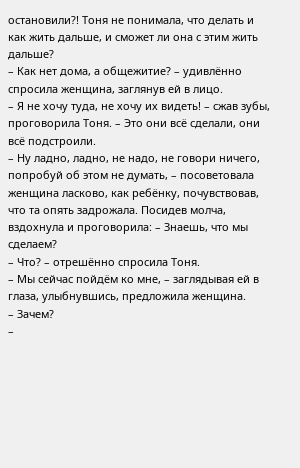остановили?! Тоня не понимала, что делать и как жить дальше, и сможет ли она с этим жить дальше?
– Как нет дома, а общежитие? – удивлённо спросила женщина, заглянув ей в лицо.
– Я не хочу туда, не хочу их видеть! – сжав зубы, проговорила Тоня. – Это они всё сделали, они всё подстроили.
– Ну ладно, ладно, не надо, не говори ничего, попробуй об этом не думать, – посоветовала женщина ласково, как ребёнку, почувствовав, что та опять задрожала. Посидев молча, вздохнула и проговорила: – Знаешь, что мы сделаем?
– Что? – отрешённо спросила Тоня.
– Мы сейчас пойдём ко мне, – заглядывая ей в глаза, улыбнувшись, предложила женщина.
– Зачем?
–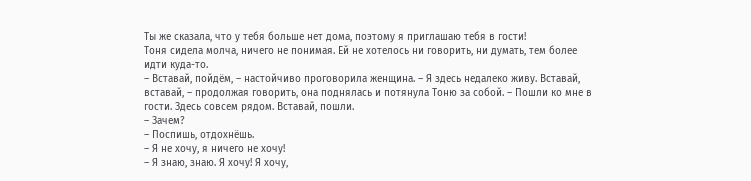Ты же сказала, что у тебя больше нет дома, поэтому я приглашаю тебя в гости!
Тоня сидела молча, ничего не понимая. Ей не хотелось ни говорить, ни думать, тем более идти куда-то.
– Вставай, пойдём, – настойчиво проговорила женщина. – Я здесь недалеко живу. Вставай, вставай, – продолжая говорить, она поднялась и потянула Тоню за собой. – Пошли ко мне в гости. Здесь совсем рядом. Вставай, пошли.
– Зачем?
– Поспишь, отдохнёшь.
– Я не хочу, я ничего не хочу!
– Я знаю, знаю. Я хочу! Я хочу,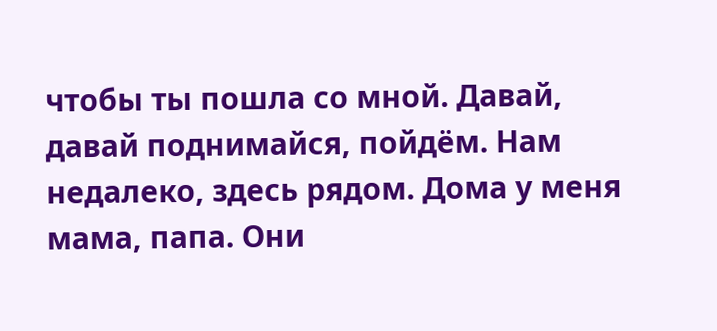чтобы ты пошла со мной. Давай, давай поднимайся, пойдём. Нам недалеко, здесь рядом. Дома у меня мама, папа. Они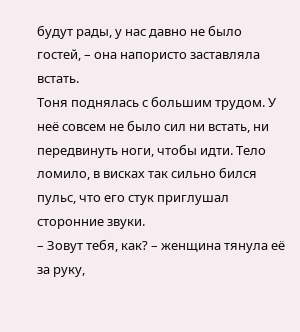будут рады, у нас давно не было гостей, – она напористо заставляла встать.
Тоня поднялась с большим трудом. У неё совсем не было сил ни встать, ни передвинуть ноги, чтобы идти. Тело ломило, в висках так сильно бился пульс, что его стук приглушал сторонние звуки.
– Зовут тебя, как? – женщина тянула её за руку,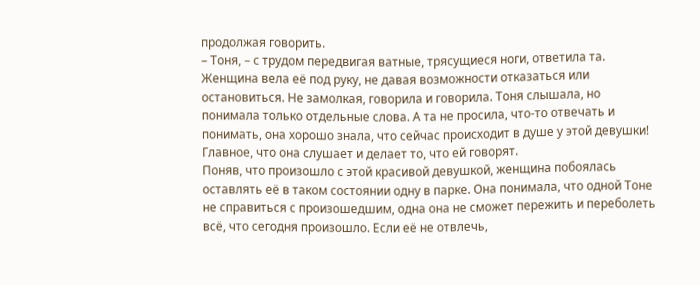продолжая говорить.
– Тоня, – с трудом передвигая ватные, трясущиеся ноги, ответила та.
Женщина вела её под руку, не давая возможности отказаться или остановиться. Не замолкая, говорила и говорила. Тоня слышала, но понимала только отдельные слова. А та не просила, что-то отвечать и понимать, она хорошо знала, что сейчас происходит в душе у этой девушки! Главное, что она слушает и делает то, что ей говорят.
Поняв, что произошло с этой красивой девушкой, женщина побоялась оставлять её в таком состоянии одну в парке. Она понимала, что одной Тоне не справиться с произошедшим, одна она не сможет пережить и переболеть всё, что сегодня произошло. Если её не отвлечь,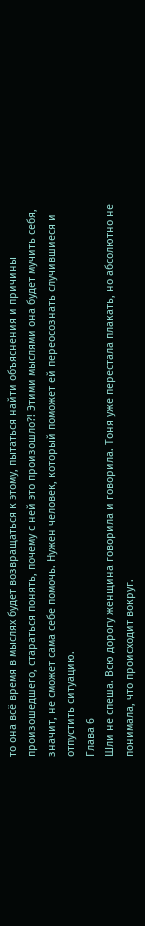то она всё время в мыслях будет возвращаться к этому, пытаться найти объяснения и причины произошедшего, стараться понять, почему с ней это произошло?! Этими мыслями она будет мучить себя, значит, не сможет сама себе помочь. Нужен человек, который поможет ей переосознать случившиеся и отпустить ситуацию.
Глава 6
Шли не спеша. Всю дорогу женщина говорила и говорила. Тоня уже перестала плакать, но абсолютно не понимала, что происходит вокруг.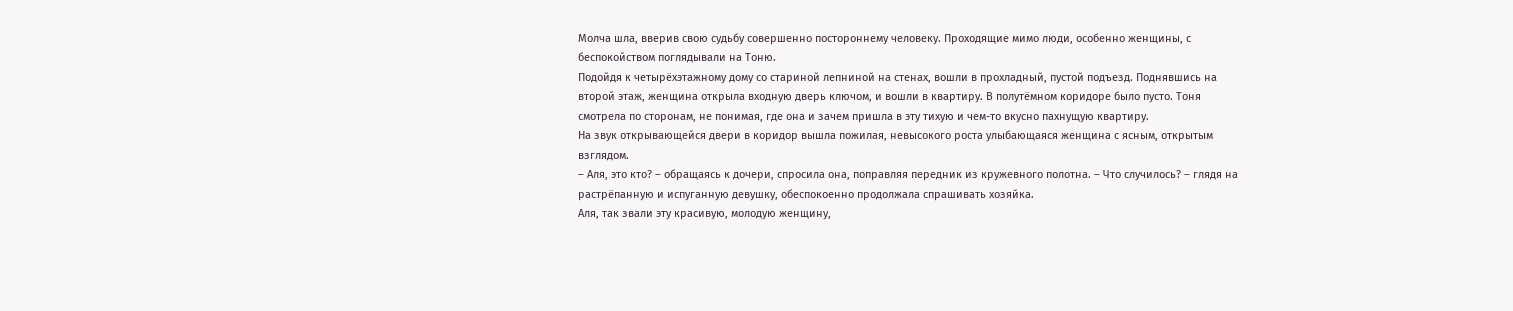Молча шла, вверив свою судьбу совершенно постороннему человеку. Проходящие мимо люди, особенно женщины, с беспокойством поглядывали на Тоню.
Подойдя к четырёхэтажному дому со стариной лепниной на стенах, вошли в прохладный, пустой подъезд. Поднявшись на второй этаж, женщина открыла входную дверь ключом, и вошли в квартиру. В полутёмном коридоре было пусто. Тоня смотрела по сторонам, не понимая, где она и зачем пришла в эту тихую и чем-то вкусно пахнущую квартиру.
На звук открывающейся двери в коридор вышла пожилая, невысокого роста улыбающаяся женщина с ясным, открытым взглядом.
– Аля, это кто? – обращаясь к дочери, спросила она, поправляя передник из кружевного полотна. – Что случилось? – глядя на растрёпанную и испуганную девушку, обеспокоенно продолжала спрашивать хозяйка.
Аля, так звали эту красивую, молодую женщину,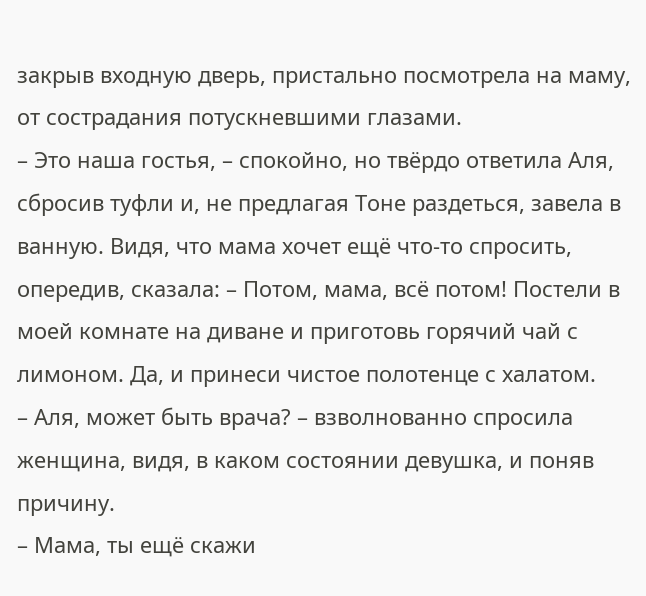закрыв входную дверь, пристально посмотрела на маму, от сострадания потускневшими глазами.
– Это наша гостья, – спокойно, но твёрдо ответила Аля, сбросив туфли и, не предлагая Тоне раздеться, завела в ванную. Видя, что мама хочет ещё что-то спросить, опередив, сказала: – Потом, мама, всё потом! Постели в моей комнате на диване и приготовь горячий чай с лимоном. Да, и принеси чистое полотенце с халатом.
– Аля, может быть врача? – взволнованно спросила женщина, видя, в каком состоянии девушка, и поняв причину.
– Мама, ты ещё скажи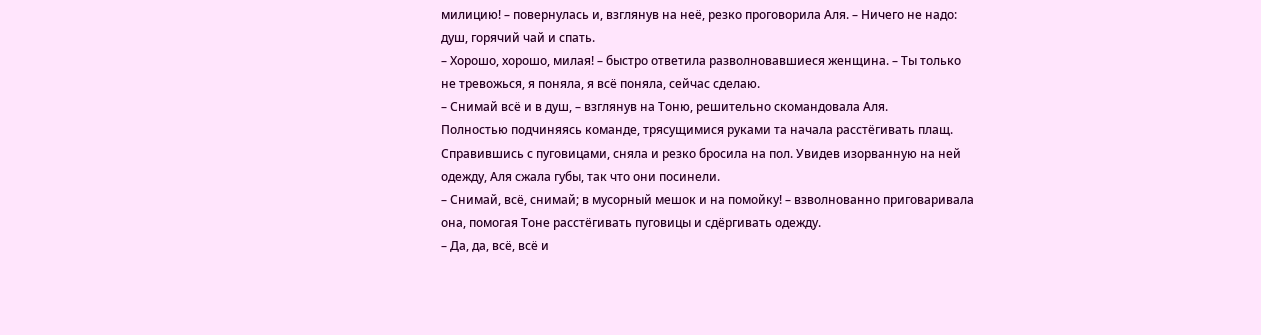милицию! – повернулась и, взглянув на неё, резко проговорила Аля. – Ничего не надо: душ, горячий чай и спать.
– Хорошо, хорошо, милая! – быстро ответила разволновавшиеся женщина. – Ты только не тревожься, я поняла, я всё поняла, сейчас сделаю.
– Снимай всё и в душ, – взглянув на Тоню, решительно скомандовала Аля.
Полностью подчиняясь команде, трясущимися руками та начала расстёгивать плащ. Справившись с пуговицами, сняла и резко бросила на пол. Увидев изорванную на ней одежду, Аля сжала губы, так что они посинели.
– Снимай, всё, снимай; в мусорный мешок и на помойку! – взволнованно приговаривала она, помогая Тоне расстёгивать пуговицы и сдёргивать одежду.
– Да, да, всё, всё и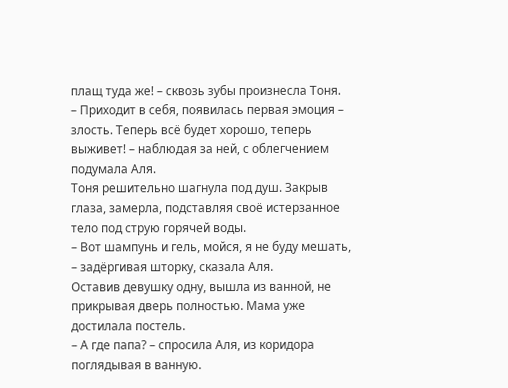плащ туда же! – сквозь зубы произнесла Тоня.
– Приходит в себя, появилась первая эмоция – злость. Теперь всё будет хорошо, теперь выживет! – наблюдая за ней, с облегчением подумала Аля.
Тоня решительно шагнула под душ. Закрыв глаза, замерла, подставляя своё истерзанное тело под струю горячей воды.
– Вот шампунь и гель, мойся, я не буду мешать, – задёргивая шторку, сказала Аля.
Оставив девушку одну, вышла из ванной, не прикрывая дверь полностью. Мама уже достилала постель.
– А где папа? – спросила Аля, из коридора поглядывая в ванную.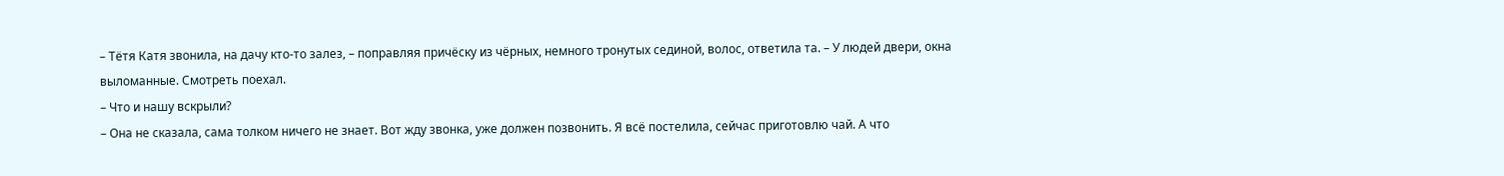– Тётя Катя звонила, на дачу кто-то залез, – поправляя причёску из чёрных, немного тронутых сединой, волос, ответила та. – У людей двери, окна выломанные. Смотреть поехал.
– Что и нашу вскрыли?
– Она не сказала, сама толком ничего не знает. Вот жду звонка, уже должен позвонить. Я всё постелила, сейчас приготовлю чай. А что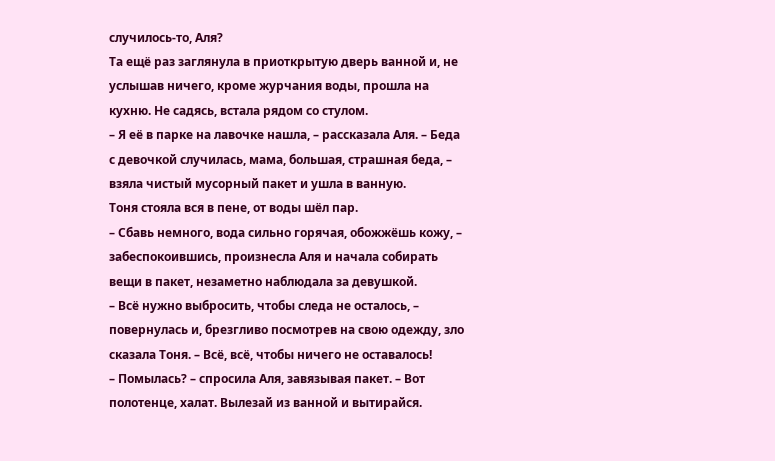случилось-то, Аля?
Та ещё раз заглянула в приоткрытую дверь ванной и, не услышав ничего, кроме журчания воды, прошла на кухню. Не садясь, встала рядом со стулом.
– Я её в парке на лавочке нашла, – рассказала Аля. – Беда с девочкой случилась, мама, большая, страшная беда, – взяла чистый мусорный пакет и ушла в ванную.
Тоня стояла вся в пене, от воды шёл пар.
– Сбавь немного, вода сильно горячая, обожжёшь кожу, – забеспокоившись, произнесла Аля и начала собирать вещи в пакет, незаметно наблюдала за девушкой.
– Всё нужно выбросить, чтобы следа не осталось, – повернулась и, брезгливо посмотрев на свою одежду, зло сказала Тоня. – Всё, всё, чтобы ничего не оставалось!
– Помылась? – спросила Аля, завязывая пакет. – Вот полотенце, халат. Вылезай из ванной и вытирайся.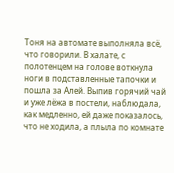Тоня на автомате выполняла всё, что говорили. В халате, с полотенцем на голове воткнула ноги в подставленные тапочки и пошла за Алей. Выпив горячий чай и уже лёжа в постели, наблюдала, как медленно, ей даже показалось, что не ходила, а плыла по комнате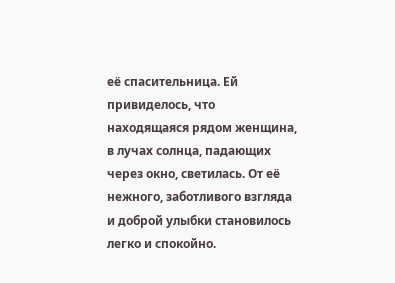её спасительница. Ей привиделось, что находящаяся рядом женщина, в лучах солнца, падающих через окно, светилась. От её нежного, заботливого взгляда и доброй улыбки становилось легко и спокойно.